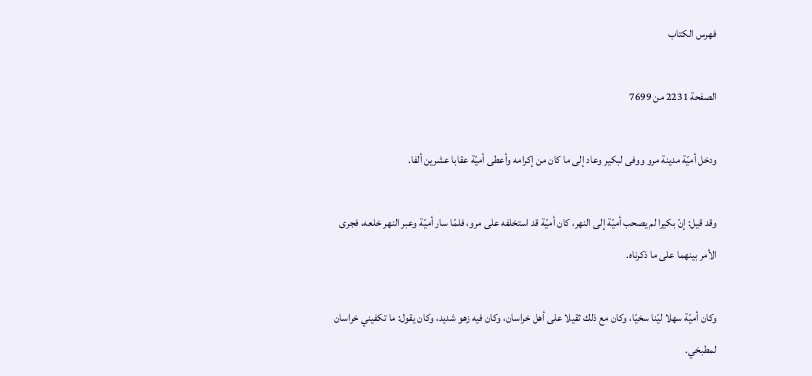فهرس الكتاب

الصفحة 2231 من 7699

ودخل أميّة مدينة مرو ووفى لبكير وعاد إلى ما كان من إكرامه وأعطى أميّة عقابا عشرين ألفا.

وقد قيل: إنّ بكيرا لم يصحب أميّة إلى النهر، كان أميّة قد استخلفه على مرو، فلمّا سار أميّة وعبر النهر خلعه، فجرى الأمر بينهما على ما ذكرناه.

وكان أميّة سهلا ليّنا سخيّا، وكان مع ذلك ثقيلا على أهل خراسان، وكان فيه زهو شديد، وكان يقول: ما تكفيني خراسان لمطبخي.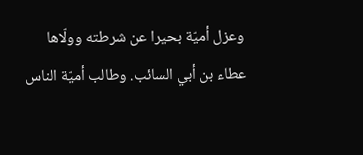وعزل أميّة بحيرا عن شرطته وولّاها عطاء بن أبي السائب. وطالب أميّة الناس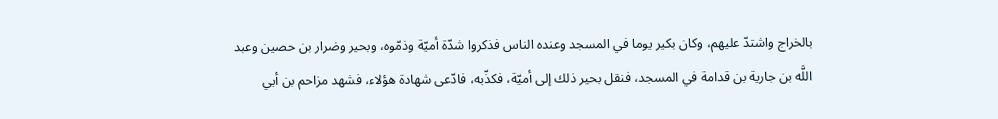بالخراج واشتدّ عليهم، وكان بكير يوما في المسجد وعنده الناس فذكروا شدّة أميّة وذمّوه، وبحير وضرار بن حصين وعبد اللَّه بن جارية بن قدامة في المسجد، فنقل بحير ذلك إلى أميّة، فكذّبه، فادّعى شهادة هؤلاء، فشهد مزاحم بن أبي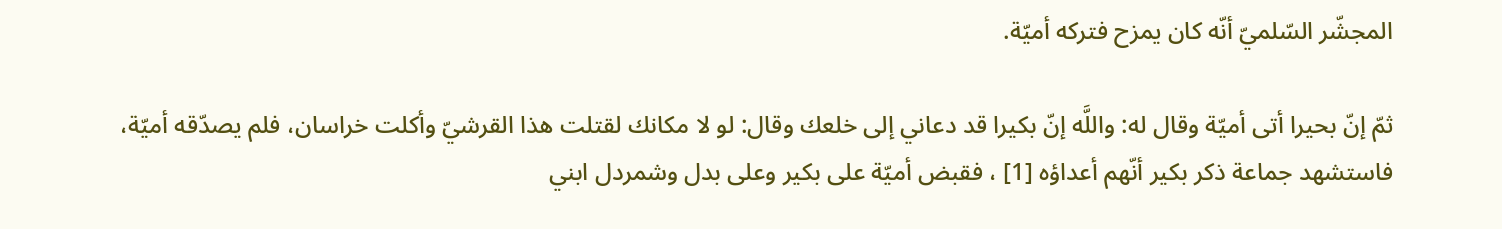المجشّر السّلميّ أنّه كان يمزح فتركه أميّة.

ثمّ إنّ بحيرا أتى أميّة وقال له: واللَّه إنّ بكيرا قد دعاني إلى خلعك وقال: لو لا مكانك لقتلت هذا القرشيّ وأكلت خراسان، فلم يصدّقه أميّة، فاستشهد جماعة ذكر بكير أنّهم أعداؤه [1] ، فقبض أميّة على بكير وعلى بدل وشمردل ابني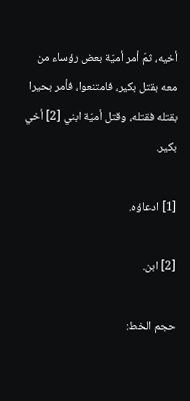أخيه، ثمّ أمر أميّة بعض رؤساء من معه بقتل بكير، فامتنعوا، فأمر بحيرا بقتله فقتله، وقتل أميّة ابني [2] أخي بكير.

[1] ادعاؤه.

[2] ابن.

حجم الخط: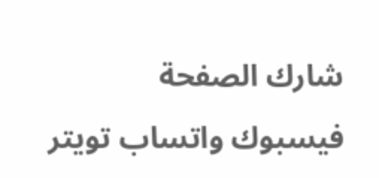شارك الصفحة
فيسبوك واتساب تويتر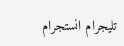تليجرام انستجرام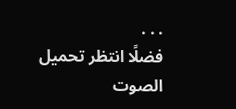. . .
فضلًا انتظر تحميل الصوت